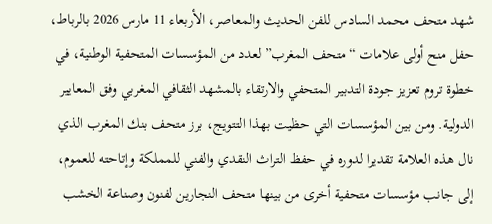شهد متحف محمد السادس للفن الحديث والمعاصر، الأربعاء 11 مارس 2026 بالرباط، حفل منح أولى علامات “متحف المغرب” لعدد من المؤسسات المتحفية الوطنية، في خطوة تروم تعزيز جودة التدبير المتحفي والارتقاء بالمشهد الثقافي المغربي وفق المعايير الدولية. ومن بين المؤسسات التي حظيت بهذا التتويج، برز متحف بنك المغرب الذي نال هذه العلامة تقديرا لدوره في حفظ التراث النقدي والفني للمملكة وإتاحته للعموم، إلى جانب مؤسسات متحفية أخرى من بينها متحف النجارين لفنون وصناعة الخشب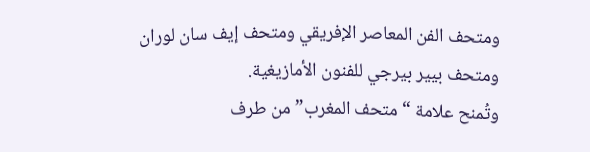ومتحف الفن المعاصر الإفريقي ومتحف إيف سان لوران ومتحف بيير بيرجي للفنون الأمازيغية.
وتُمنح علامة “متحف المغرب” من طرف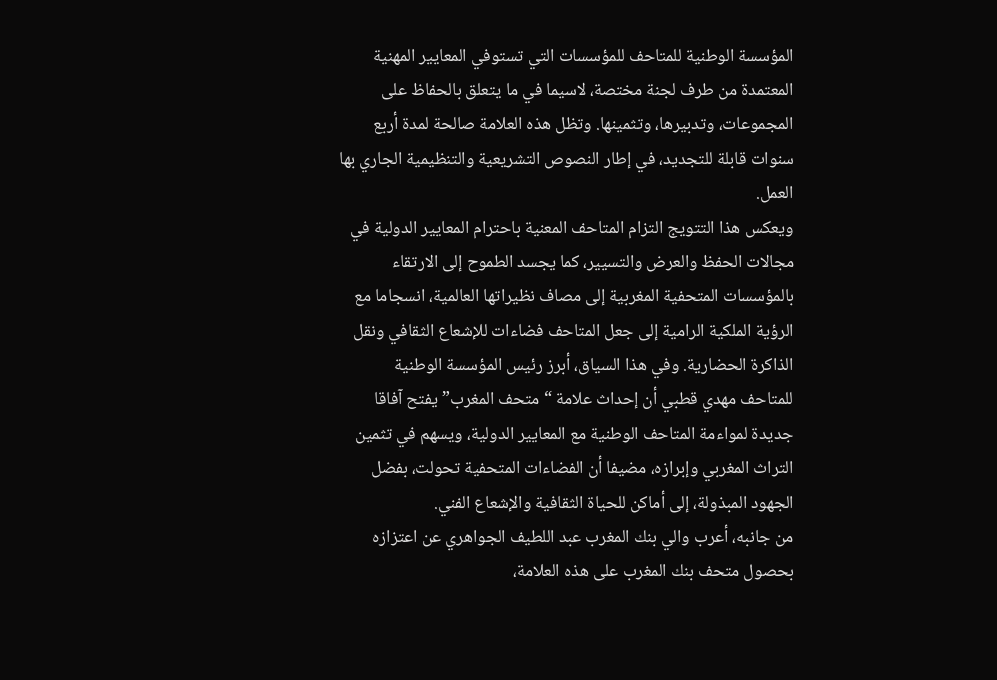المؤسسة الوطنية للمتاحف للمؤسسات التي تستوفي المعايير المهنية المعتمدة من طرف لجنة مختصة، لاسيما في ما يتعلق بالحفاظ على المجموعات، وتدبيرها، وتثمينها. وتظل هذه العلامة صالحة لمدة أربع سنوات قابلة للتجديد، في إطار النصوص التشريعية والتنظيمية الجاري بها العمل.
ويعكس هذا التتويج التزام المتاحف المعنية باحترام المعايير الدولية في مجالات الحفظ والعرض والتسيير، كما يجسد الطموح إلى الارتقاء بالمؤسسات المتحفية المغربية إلى مصاف نظيراتها العالمية، انسجاما مع الرؤية الملكية الرامية إلى جعل المتاحف فضاءات للإشعاع الثقافي ونقل الذاكرة الحضارية. وفي هذا السياق، أبرز رئيس المؤسسة الوطنية للمتاحف مهدي قطبي أن إحداث علامة “متحف المغرب” يفتح آفاقا جديدة لمواءمة المتاحف الوطنية مع المعايير الدولية، ويسهم في تثمين التراث المغربي وإبرازه، مضيفا أن الفضاءات المتحفية تحولت، بفضل الجهود المبذولة، إلى أماكن للحياة الثقافية والإشعاع الفني.
من جانبه، أعرب والي بنك المغرب عبد اللطيف الجواهري عن اعتزازه بحصول متحف بنك المغرب على هذه العلامة،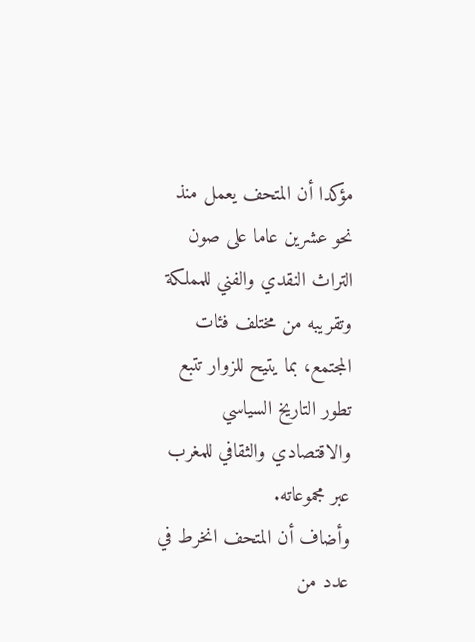مؤكدا أن المتحف يعمل منذ نحو عشرين عاما على صون التراث النقدي والفني للمملكة وتقريبه من مختلف فئات المجتمع، بما يتيح للزوار تتبع تطور التاريخ السياسي والاقتصادي والثقافي للمغرب عبر مجموعاته.
وأضاف أن المتحف انخرط في عدد من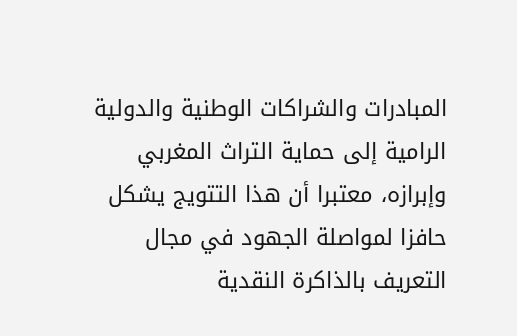المبادرات والشراكات الوطنية والدولية الرامية إلى حماية التراث المغربي وإبرازه، معتبرا أن هذا التتويج يشكل حافزا لمواصلة الجهود في مجال التعريف بالذاكرة النقدية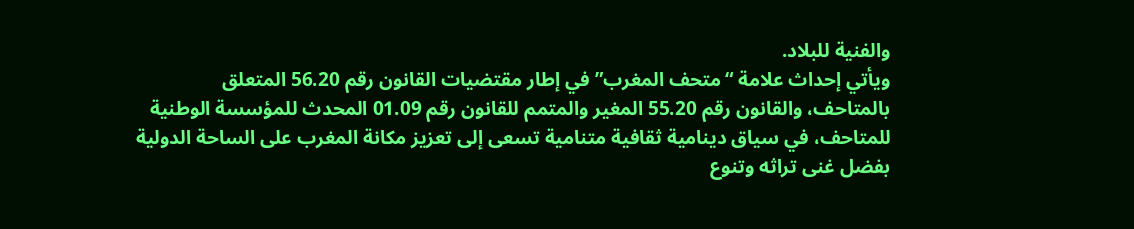والفنية للبلاد.
ويأتي إحداث علامة “متحف المغرب” في إطار مقتضيات القانون رقم 56.20 المتعلق بالمتاحف، والقانون رقم 55.20 المغير والمتمم للقانون رقم 01.09 المحدث للمؤسسة الوطنية للمتاحف، في سياق دينامية ثقافية متنامية تسعى إلى تعزيز مكانة المغرب على الساحة الدولية بفضل غنى تراثه وتنوع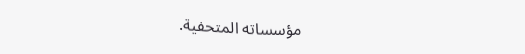مؤسساته المتحفية.